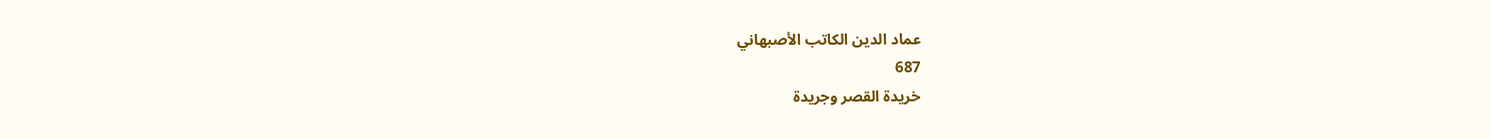عماد الدين الكاتب الأصبهاني
687
خريدة القصر وجريدة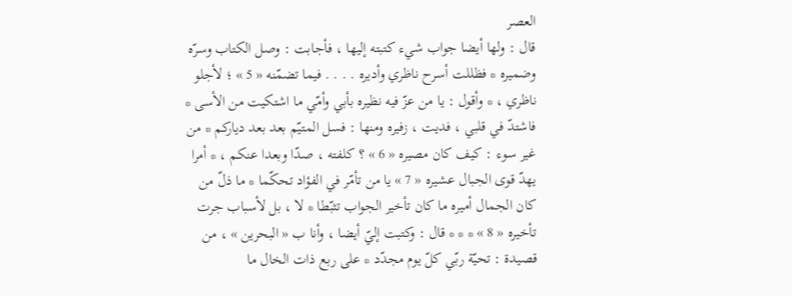العصر
قال : ولها أيضا جواب شيء كتبته إليها ، فأجابت : وصل الكتاب وسرّه وضميره * فظللت أسرح ناظري وأديره . . . . فيما تضمّنه « 5 » ؛ لأجلو ناظري ، * وأقول : يا من عزّ فيه نظيره بأبي وأمّي ما اشتكيت من الأسى * فاشتدّ في قلبي ، فديت ، زفيره ومنها : فسل المتيّم بعد بعد دياركم * من غير سوء : كيف كان مصيره « 6 » ؟ كلفته ، صدّا وبعدا عنكم ، * أمرا يهدّ قوى الجبال عشيره « 7 » يا من تأمّر في الفؤاد تحكّما * ما ذلّ من كان الجمال أميره ما كان تأخير الجواب تثبّطا * لا ، بل لأسباب جرت تأخيره « 8 » * * * قال : وكتبت إليّ أيضا ، وأنا ب « البحرين » ، من قصيدة : تحيّة ربّي كلّ يوم مجدّد * على ربع ذات الخال ما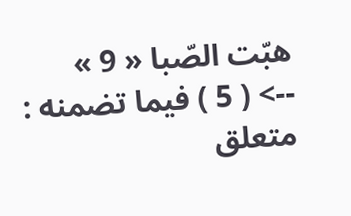هبّت الصّبا « 9 »
--> ( 5 ) فيما تضمنه : متعلق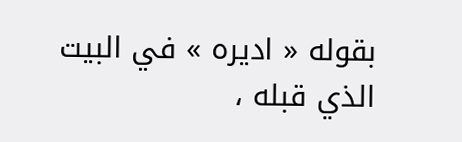بقوله « اديره » في البيت الذي قبله ،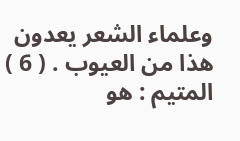وعلماء الشعر يعدون هذا من العيوب . ( 6 ) المتيم : هو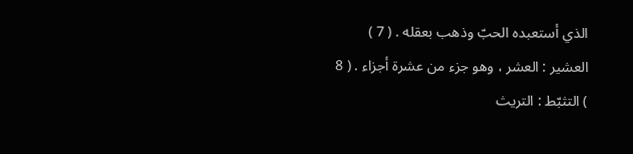الذي أستعبده الحبّ وذهب بعقله . ( 7 ) العشير : العشر ، وهو جزء من عشرة أجزاء . ( 8 ) التثبّط : التريث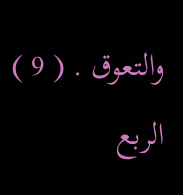والتعوق . ( 9 ) الربع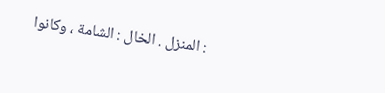: المنزل . الخال : الشامة ، وكانوا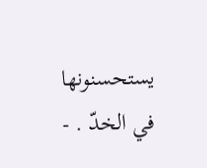يستحسنونها في الخدّ . -